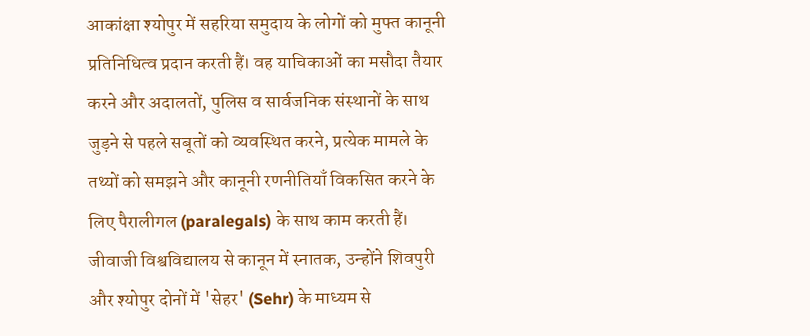आकांक्षा श्योपुर में सहरिया समुदाय के लोगों को मुफ्त कानूनी प्रतिनिधित्व प्रदान करती हैं। वह याचिकाओं का मसौदा तैयार करने और अदालतों, पुलिस व सार्वजनिक संस्थानों के साथ जुड़ने से पहले सबूतों को व्यवस्थित करने, प्रत्येक मामले के तथ्यों को समझने और कानूनी रणनीतियाँ विकसित करने के लिए पैरालीगल (paralegals) के साथ काम करती हैं।
जीवाजी विश्वविद्यालय से कानून में स्नातक, उन्होंने शिवपुरी और श्योपुर दोनों में 'सेहर' (Sehr) के माध्यम से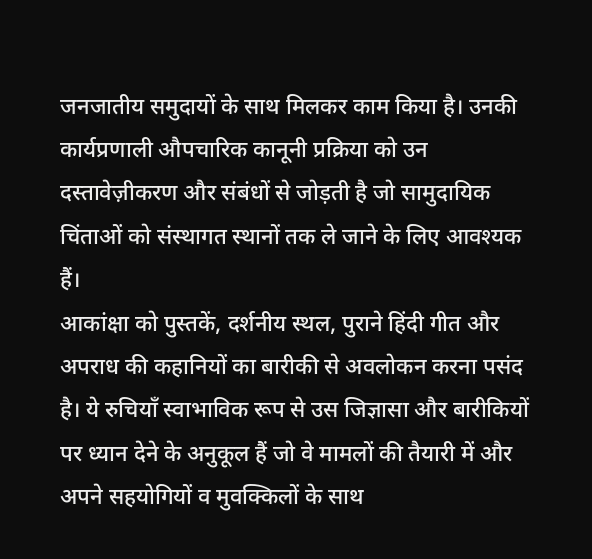जनजातीय समुदायों के साथ मिलकर काम किया है। उनकी कार्यप्रणाली औपचारिक कानूनी प्रक्रिया को उन दस्तावेज़ीकरण और संबंधों से जोड़ती है जो सामुदायिक चिंताओं को संस्थागत स्थानों तक ले जाने के लिए आवश्यक हैं।
आकांक्षा को पुस्तकें, दर्शनीय स्थल, पुराने हिंदी गीत और अपराध की कहानियों का बारीकी से अवलोकन करना पसंद है। ये रुचियाँ स्वाभाविक रूप से उस जिज्ञासा और बारीकियों पर ध्यान देने के अनुकूल हैं जो वे मामलों की तैयारी में और अपने सहयोगियों व मुवक्किलों के साथ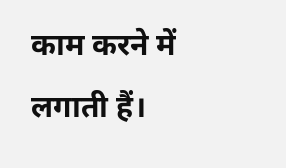काम करने में लगाती हैं।